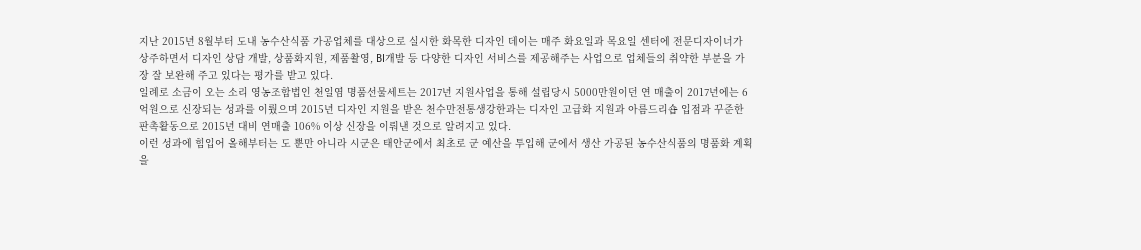지난 2015년 8월부터 도내 농수산식품 가공업체를 대상으로 실시한 화목한 디자인 데이는 매주 화요일과 목요일 센터에 전문디자이너가 상주하면서 디자인 상담 개발, 상품화지원, 제품촬영, BI개발 등 다양한 디자인 서비스를 제공해주는 사업으로 업체들의 취약한 부분을 가장 잘 보완해 주고 있다는 평가를 받고 있다.
일례로 소금이 오는 소리 영농조합법인 천일염 명품선물세트는 2017년 지원사업을 통해 설립당시 5000만원이던 연 매출이 2017년에는 6억원으로 신장되는 성과를 이뤘으며 2015년 디자인 지원을 받은 천수만전통생강한과는 디자인 고급화 지원과 아름드리숍 입점과 꾸준한 판촉활동으로 2015년 대비 연매출 106% 이상 신장을 이뤄낸 것으로 알려지고 있다.
이런 성과에 힘입어 올해부터는 도 뿐만 아니라 시군은 태안군에서 최초로 군 예산을 투입해 군에서 생산 가공된 농수산식품의 명품화 계획을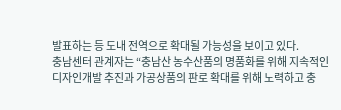발표하는 등 도내 전역으로 확대될 가능성을 보이고 있다.
충남센터 관계자는 “충남산 농수산품의 명품화를 위해 지속적인 디자인개발 추진과 가공상품의 판로 확대를 위해 노력하고 충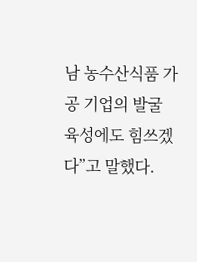남 농수산식품 가공 기업의 발굴 육성에도 힘쓰겠다”고 말했다.